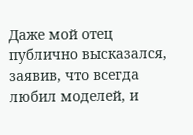Даже мой отец публично высказался, заявив, что всегда любил моделей, и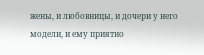жены, и любовницы, и дочери у него модели, и ему приятно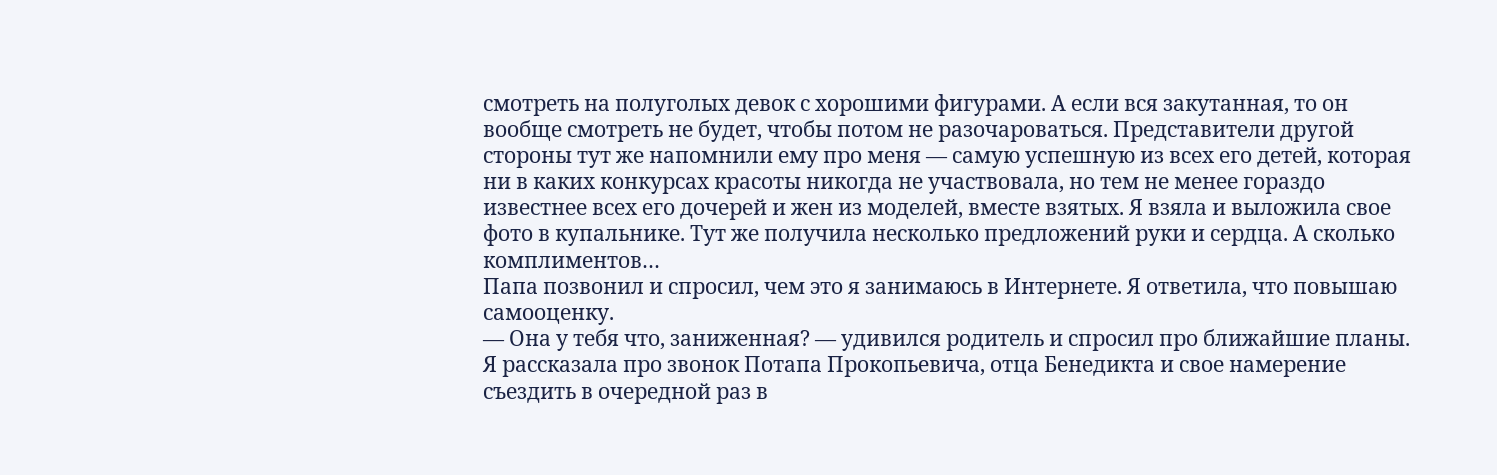смотреть на полуголых девок с хорошими фигурами. А если вся закутанная, то он вообще смотреть не будет, чтобы потом не разочароваться. Представители другой стороны тут же напомнили ему про меня — самую успешную из всех его детей, которая ни в каких конкурсах красоты никогда не участвовала, но тем не менее гораздо известнее всех его дочерей и жен из моделей, вместе взятых. Я взяла и выложила свое фото в купальнике. Тут же получила несколько предложений руки и сердца. А сколько комплиментов…
Папа позвонил и спросил, чем это я занимаюсь в Интернете. Я ответила, что повышаю самооценку.
— Она у тебя что, заниженная? — удивился родитель и спросил про ближайшие планы.
Я рассказала про звонок Потапа Прокопьевича, отца Бенедикта и свое намерение съездить в очередной раз в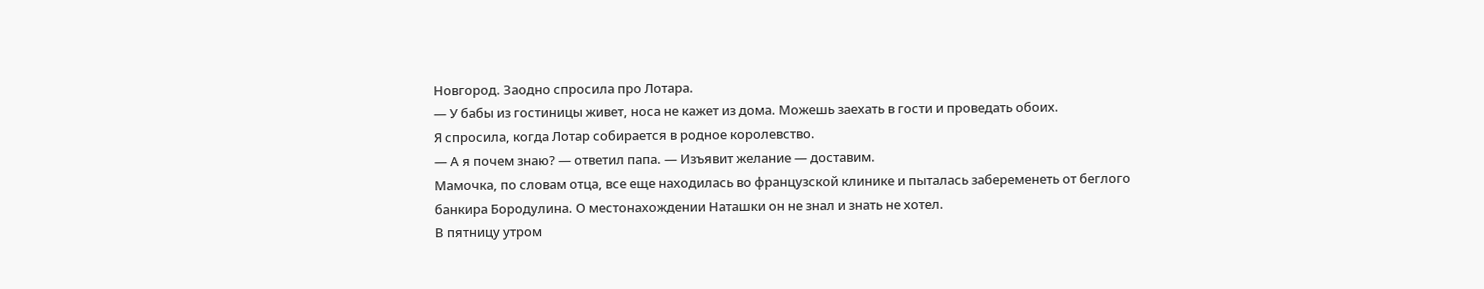Новгород. Заодно спросила про Лотара.
— У бабы из гостиницы живет, носа не кажет из дома. Можешь заехать в гости и проведать обоих.
Я спросила, когда Лотар собирается в родное королевство.
— А я почем знаю? — ответил папа. — Изъявит желание — доставим.
Мамочка, по словам отца, все еще находилась во французской клинике и пыталась забеременеть от беглого банкира Бородулина. О местонахождении Наташки он не знал и знать не хотел.
В пятницу утром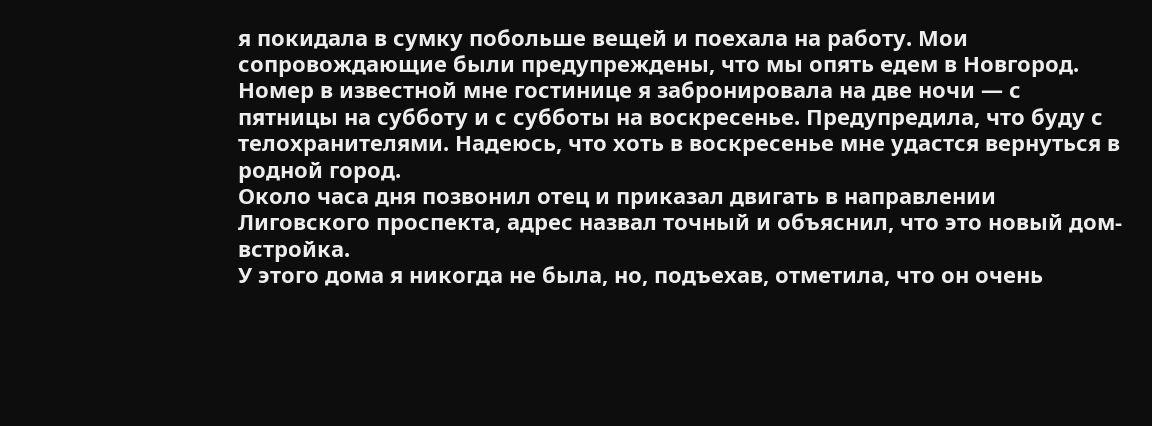я покидала в сумку побольше вещей и поехала на работу. Мои сопровождающие были предупреждены, что мы опять едем в Новгород. Номер в известной мне гостинице я забронировала на две ночи — с пятницы на субботу и с субботы на воскресенье. Предупредила, что буду с телохранителями. Надеюсь, что хоть в воскресенье мне удастся вернуться в родной город.
Около часа дня позвонил отец и приказал двигать в направлении Лиговского проспекта, адрес назвал точный и объяснил, что это новый дом-встройка.
У этого дома я никогда не была, но, подъехав, отметила, что он очень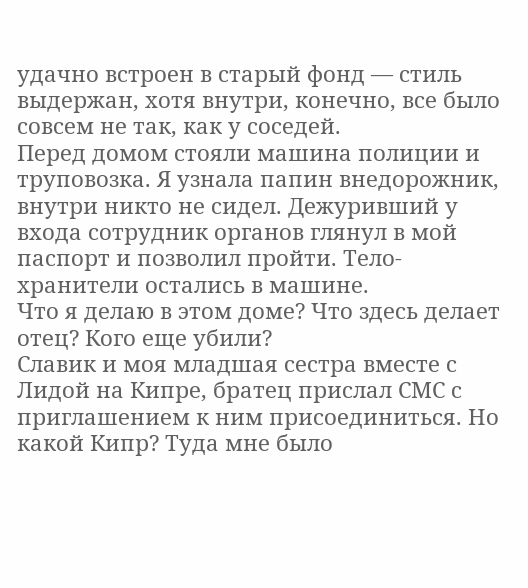удачно встроен в старый фонд — стиль выдержан, хотя внутри, конечно, все было совсем не так, как у соседей.
Перед домом стояли машина полиции и труповозка. Я узнала папин внедорожник, внутри никто не сидел. Дежуривший у входа сотрудник органов глянул в мой паспорт и позволил пройти. Тело-хранители остались в машине.
Что я делаю в этом доме? Что здесь делает отец? Кого еще убили?
Славик и моя младшая сестра вместе с Лидой на Кипре, братец прислал СМС с приглашением к ним присоединиться. Но какой Кипр? Туда мне было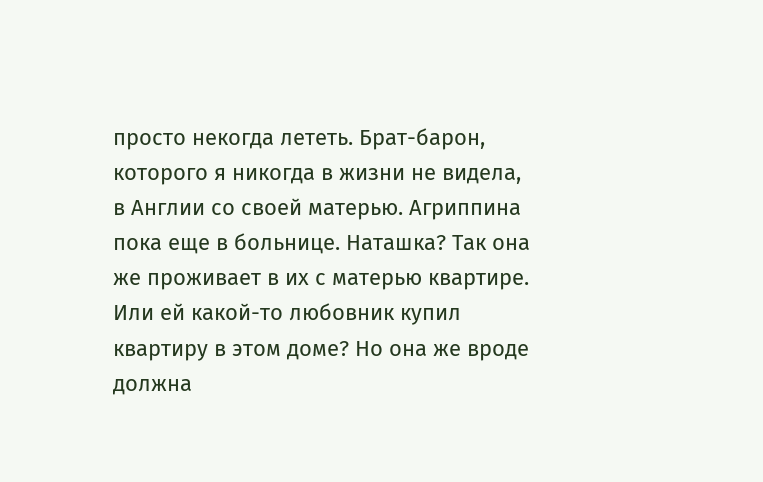просто некогда лететь. Брат-барон, которого я никогда в жизни не видела, в Англии со своей матерью. Агриппина пока еще в больнице. Наташка? Так она же проживает в их с матерью квартире. Или ей какой-то любовник купил квартиру в этом доме? Но она же вроде должна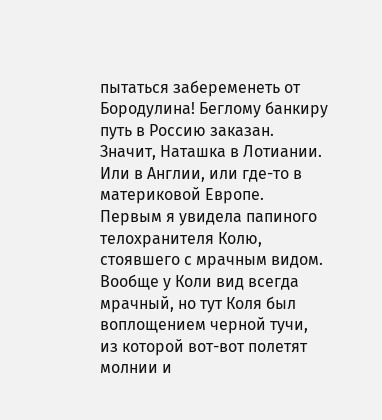пытаться забеременеть от Бородулина! Беглому банкиру путь в Россию заказан. Значит, Наташка в Лотиании. Или в Англии, или где-то в материковой Европе.
Первым я увидела папиного телохранителя Колю, стоявшего с мрачным видом. Вообще у Коли вид всегда мрачный, но тут Коля был воплощением черной тучи, из которой вот-вот полетят молнии и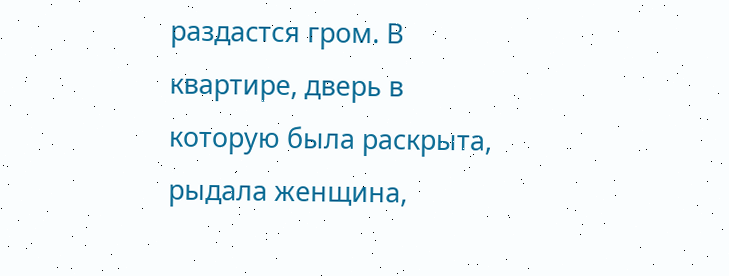раздастся гром. В квартире, дверь в которую была раскрыта, рыдала женщина,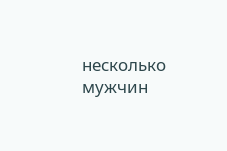несколько мужчин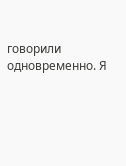говорили одновременно. Я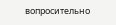вопросительно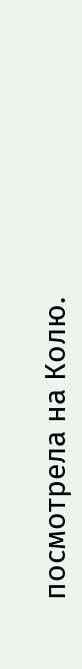посмотрела на Колю.